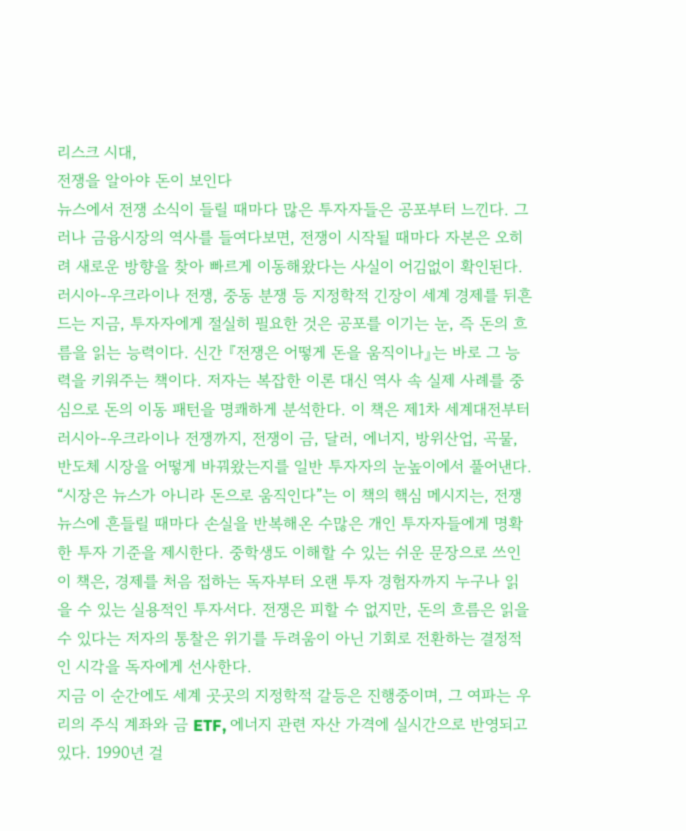리스크 시대,
전쟁을 알아야 돈이 보인다
뉴스에서 전쟁 소식이 들릴 때마다 많은 투자자들은 공포부터 느낀다. 그러나 금융시장의 역사를 들여다보면, 전쟁이 시작될 때마다 자본은 오히려 새로운 방향을 찾아 빠르게 이동해왔다는 사실이 어김없이 확인된다. 러시아-우크라이나 전쟁, 중동 분쟁 등 지정학적 긴장이 세계 경제를 뒤흔드는 지금, 투자자에게 절실히 필요한 것은 공포를 이기는 눈, 즉 돈의 흐름을 읽는 능력이다. 신간 『전쟁은 어떻게 돈을 움직이나』는 바로 그 능력을 키워주는 책이다. 저자는 복잡한 이론 대신 역사 속 실제 사례를 중심으로 돈의 이동 패턴을 명쾌하게 분석한다. 이 책은 제1차 세계대전부터 러시아-우크라이나 전쟁까지, 전쟁이 금, 달러, 에너지, 방위산업, 곡물, 반도체 시장을 어떻게 바꿔왔는지를 일반 투자자의 눈높이에서 풀어낸다. “시장은 뉴스가 아니라 돈으로 움직인다”는 이 책의 핵심 메시지는, 전쟁 뉴스에 흔들릴 때마다 손실을 반복해온 수많은 개인 투자자들에게 명확한 투자 기준을 제시한다. 중학생도 이해할 수 있는 쉬운 문장으로 쓰인 이 책은, 경제를 처음 접하는 독자부터 오랜 투자 경험자까지 누구나 읽을 수 있는 실용적인 투자서다. 전쟁은 피할 수 없지만, 돈의 흐름은 읽을 수 있다는 저자의 통찰은 위기를 두려움이 아닌 기회로 전환하는 결정적인 시각을 독자에게 선사한다.
지금 이 순간에도 세계 곳곳의 지정학적 갈등은 진행중이며, 그 여파는 우리의 주식 계좌와 금 ETF, 에너지 관련 자산 가격에 실시간으로 반영되고 있다. 1990년 걸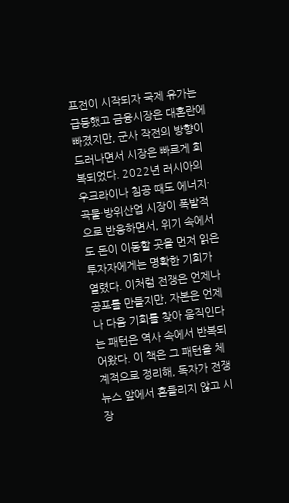프전이 시작되자 국제 유가는 급등했고 금융시장은 대혼란에 빠졌지만, 군사 작전의 방향이 드러나면서 시장은 빠르게 회복되었다. 2022년 러시아의 우크라이나 침공 때도 에너지·곡물·방위산업 시장이 폭발적으로 반응하면서, 위기 속에서도 돈이 이동할 곳을 먼저 읽은 투자자에게는 명확한 기회가 열렸다. 이처럼 전쟁은 언제나 공포를 만들지만, 자본은 언제나 다음 기회를 찾아 움직인다는 패턴은 역사 속에서 반복되어왔다. 이 책은 그 패턴을 체계적으로 정리해, 독자가 전쟁 뉴스 앞에서 흔들리지 않고 시장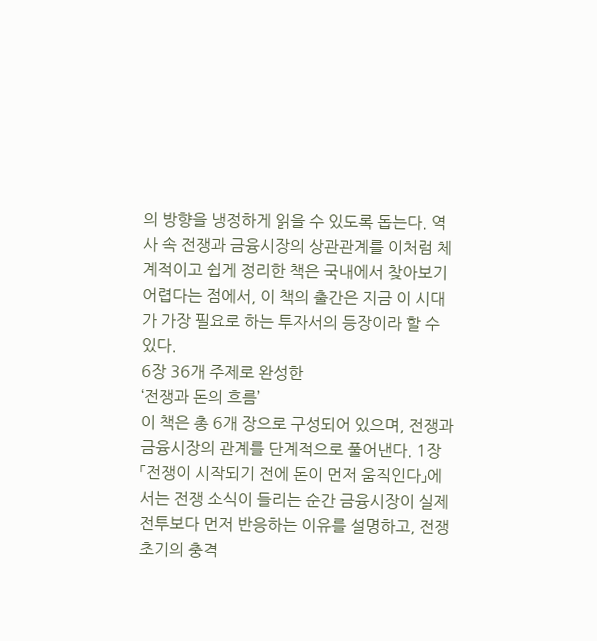의 방향을 냉정하게 읽을 수 있도록 돕는다. 역사 속 전쟁과 금융시장의 상관관계를 이처럼 체계적이고 쉽게 정리한 책은 국내에서 찾아보기 어렵다는 점에서, 이 책의 출간은 지금 이 시대가 가장 필요로 하는 투자서의 등장이라 할 수 있다.
6장 36개 주제로 완성한
‘전쟁과 돈의 흐름’
이 책은 총 6개 장으로 구성되어 있으며, 전쟁과 금융시장의 관계를 단계적으로 풀어낸다. 1장 「전쟁이 시작되기 전에 돈이 먼저 움직인다」에서는 전쟁 소식이 들리는 순간 금융시장이 실제 전투보다 먼저 반응하는 이유를 설명하고, 전쟁 초기의 충격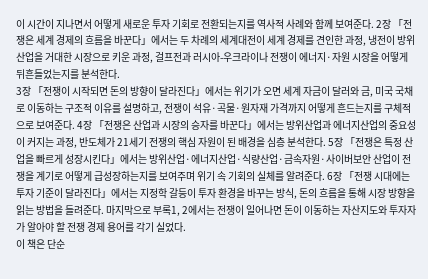이 시간이 지나면서 어떻게 새로운 투자 기회로 전환되는지를 역사적 사례와 함께 보여준다. 2장 「전쟁은 세계 경제의 흐름을 바꾼다」에서는 두 차례의 세계대전이 세계 경제를 견인한 과정, 냉전이 방위산업을 거대한 시장으로 키운 과정, 걸프전과 러시아-우크라이나 전쟁이 에너지·자원 시장을 어떻게 뒤흔들었는지를 분석한다.
3장 「전쟁이 시작되면 돈의 방향이 달라진다」에서는 위기가 오면 세계 자금이 달러와 금, 미국 국채로 이동하는 구조적 이유를 설명하고, 전쟁이 석유·곡물·원자재 가격까지 어떻게 흔드는지를 구체적으로 보여준다. 4장 「전쟁은 산업과 시장의 승자를 바꾼다」에서는 방위산업과 에너지산업의 중요성이 커지는 과정, 반도체가 21세기 전쟁의 핵심 자원이 된 배경을 심층 분석한다. 5장 「전쟁은 특정 산업을 빠르게 성장시킨다」에서는 방위산업·에너지산업·식량산업·금속자원·사이버보안 산업이 전쟁을 계기로 어떻게 급성장하는지를 보여주며 위기 속 기회의 실체를 알려준다. 6장 「전쟁 시대에는 투자 기준이 달라진다」에서는 지정학 갈등이 투자 환경을 바꾸는 방식, 돈의 흐름을 통해 시장 방향을 읽는 방법을 들려준다. 마지막으로 부록1, 2에서는 전쟁이 일어나면 돈이 이동하는 자산지도와 투자자가 알아야 할 전쟁 경제 용어를 각기 실었다.
이 책은 단순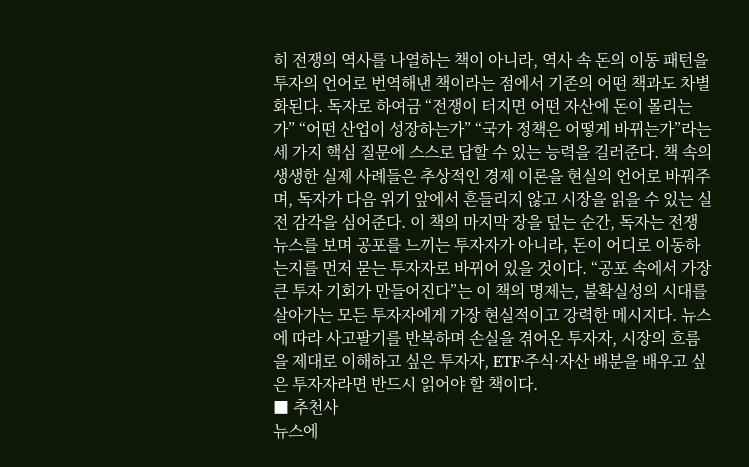히 전쟁의 역사를 나열하는 책이 아니라, 역사 속 돈의 이동 패턴을 투자의 언어로 번역해낸 책이라는 점에서 기존의 어떤 책과도 차별화된다. 독자로 하여금 “전쟁이 터지면 어떤 자산에 돈이 몰리는가” “어떤 산업이 성장하는가” “국가 정책은 어떻게 바뀌는가”라는 세 가지 핵심 질문에 스스로 답할 수 있는 능력을 길러준다. 책 속의 생생한 실제 사례들은 추상적인 경제 이론을 현실의 언어로 바꿔주며, 독자가 다음 위기 앞에서 흔들리지 않고 시장을 읽을 수 있는 실전 감각을 심어준다. 이 책의 마지막 장을 덮는 순간, 독자는 전쟁 뉴스를 보며 공포를 느끼는 투자자가 아니라, 돈이 어디로 이동하는지를 먼저 묻는 투자자로 바뀌어 있을 것이다. “공포 속에서 가장 큰 투자 기회가 만들어진다”는 이 책의 명제는, 불확실성의 시대를 살아가는 모든 투자자에게 가장 현실적이고 강력한 메시지다. 뉴스에 따라 사고팔기를 반복하며 손실을 겪어온 투자자, 시장의 흐름을 제대로 이해하고 싶은 투자자, ETF·주식·자산 배분을 배우고 싶은 투자자라면 반드시 읽어야 할 책이다.
■ 추천사
뉴스에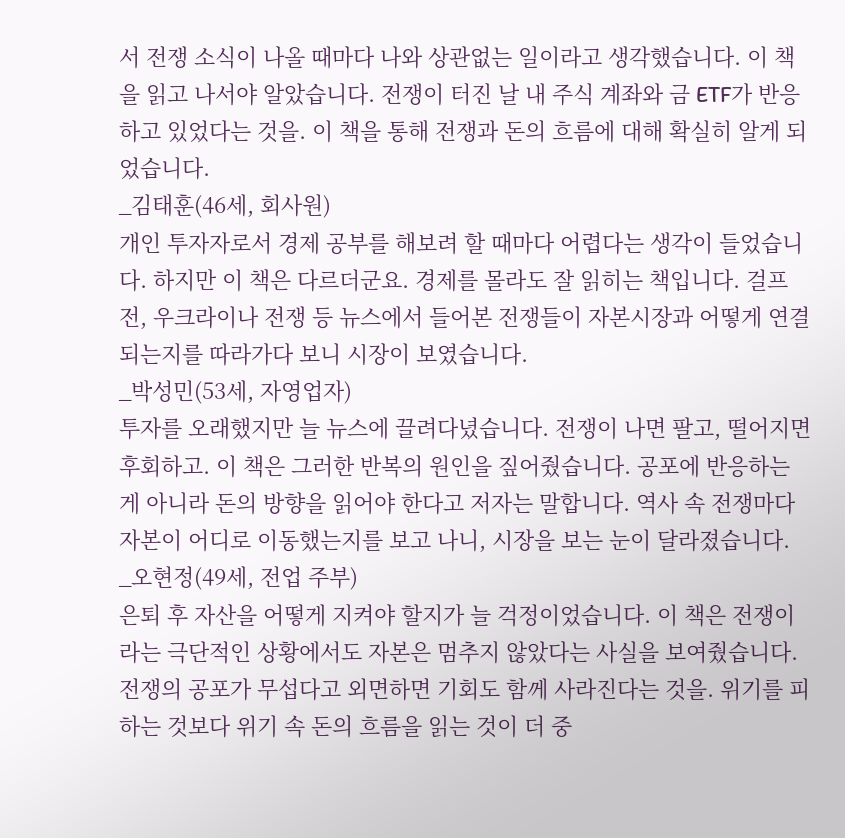서 전쟁 소식이 나올 때마다 나와 상관없는 일이라고 생각했습니다. 이 책을 읽고 나서야 알았습니다. 전쟁이 터진 날 내 주식 계좌와 금 ETF가 반응하고 있었다는 것을. 이 책을 통해 전쟁과 돈의 흐름에 대해 확실히 알게 되었습니다.
_김태훈(46세, 회사원)
개인 투자자로서 경제 공부를 해보려 할 때마다 어렵다는 생각이 들었습니다. 하지만 이 책은 다르더군요. 경제를 몰라도 잘 읽히는 책입니다. 걸프전, 우크라이나 전쟁 등 뉴스에서 들어본 전쟁들이 자본시장과 어떻게 연결되는지를 따라가다 보니 시장이 보였습니다.
_박성민(53세, 자영업자)
투자를 오래했지만 늘 뉴스에 끌려다녔습니다. 전쟁이 나면 팔고, 떨어지면 후회하고. 이 책은 그러한 반복의 원인을 짚어줬습니다. 공포에 반응하는 게 아니라 돈의 방향을 읽어야 한다고 저자는 말합니다. 역사 속 전쟁마다 자본이 어디로 이동했는지를 보고 나니, 시장을 보는 눈이 달라졌습니다.
_오현정(49세, 전업 주부)
은퇴 후 자산을 어떻게 지켜야 할지가 늘 걱정이었습니다. 이 책은 전쟁이라는 극단적인 상황에서도 자본은 멈추지 않았다는 사실을 보여줬습니다. 전쟁의 공포가 무섭다고 외면하면 기회도 함께 사라진다는 것을. 위기를 피하는 것보다 위기 속 돈의 흐름을 읽는 것이 더 중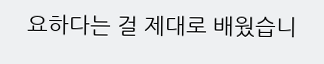요하다는 걸 제대로 배웠습니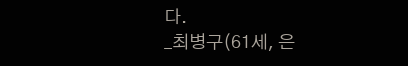다.
_최병구(61세, 은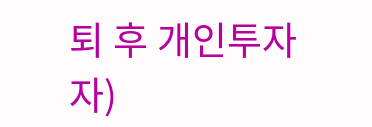퇴 후 개인투자자)